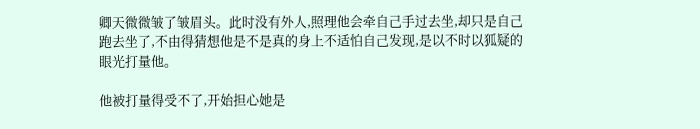卿天微微皱了皱眉头。此时没有外人,照理他会牵自己手过去坐,却只是自己跑去坐了,不由得猜想他是不是真的身上不适怕自己发现,是以不时以狐疑的眼光打量他。

他被打量得受不了,开始担心她是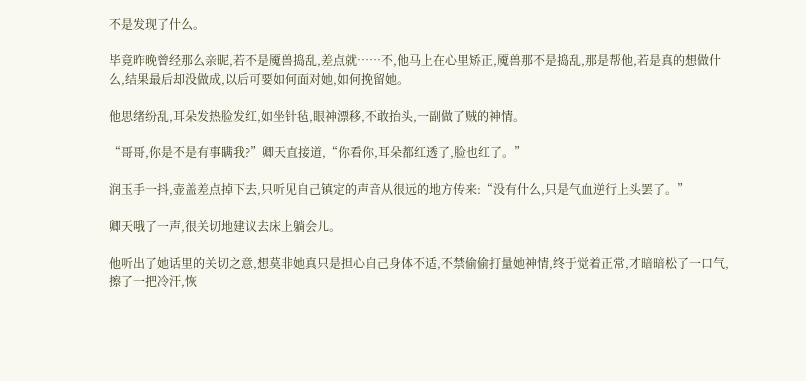不是发现了什么。

毕竟昨晚曾经那么亲昵,若不是魇兽捣乱,差点就……不,他马上在心里矫正,魇兽那不是捣乱,那是帮他,若是真的想做什么,结果最后却没做成,以后可要如何面对她,如何挽留她。

他思绪纷乱,耳朵发热脸发红,如坐针毡,眼神漂移,不敢抬头,一副做了贼的神情。

“哥哥,你是不是有事瞒我?”卿天直接道,“你看你,耳朵都红透了,脸也红了。”

润玉手一抖,壶盖差点掉下去,只听见自己镇定的声音从很远的地方传来:“没有什么,只是气血逆行上头罢了。”

卿天哦了一声,很关切地建议去床上躺会儿。

他听出了她话里的关切之意,想莫非她真只是担心自己身体不适,不禁偷偷打量她神情,终于觉着正常,才暗暗松了一口气,擦了一把冷汗,恢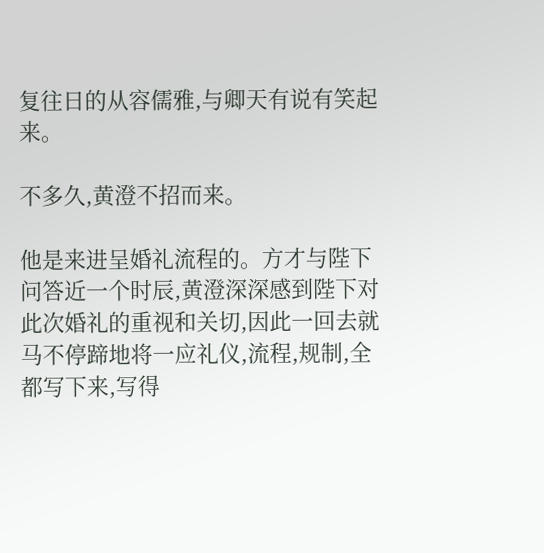复往日的从容儒雅,与卿天有说有笑起来。

不多久,黄澄不招而来。

他是来进呈婚礼流程的。方才与陛下问答近一个时辰,黄澄深深感到陛下对此次婚礼的重视和关切,因此一回去就马不停蹄地将一应礼仪,流程,规制,全都写下来,写得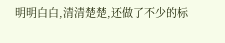明明白白,清清楚楚,还做了不少的标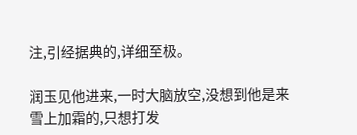注,引经据典的,详细至极。

润玉见他进来,一时大脑放空,没想到他是来雪上加霜的,只想打发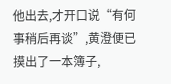他出去,才开口说“有何事稍后再谈”,黄澄便已摸出了一本簿子,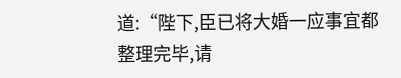道:“陛下,臣已将大婚一应事宜都整理完毕,请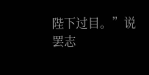陛下过目。”说罢志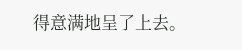得意满地呈了上去。